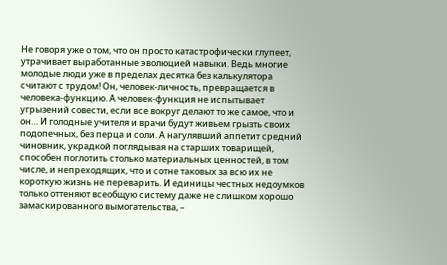Не говоря уже о том, что он просто катастрофически глупеет, утрачивает выработанные эволюцией навыки. Ведь многие молодые люди уже в пределах десятка без калькулятора считают с трудом! Он, человек-личность, превращается в человека-функцию. А человек-функция не испытывает угрызений совести, если все вокруг делают то же самое, что и он… И голодные учителя и врачи будут живьем грызть своих подопечных, без перца и соли. А нагулявший аппетит средний чиновник, украдкой поглядывая на старших товарищей, способен поглотить столько материальных ценностей, в том числе, и непреходящих, что и сотне таковых за всю их не короткую жизнь не переварить. И единицы честных недоумков только оттеняют всеобщую систему даже не слишком хорошо замаскированного вымогательства, –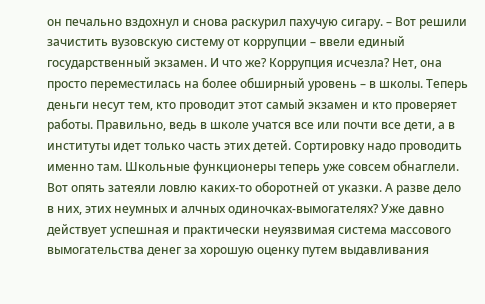он печально вздохнул и снова раскурил пахучую сигару. – Вот решили зачистить вузовскую систему от коррупции – ввели единый государственный экзамен. И что же? Коррупция исчезла? Нет, она просто переместилась на более обширный уровень – в школы. Теперь деньги несут тем, кто проводит этот самый экзамен и кто проверяет работы. Правильно, ведь в школе учатся все или почти все дети, а в институты идет только часть этих детей. Сортировку надо проводить именно там. Школьные функционеры теперь уже совсем обнаглели. Вот опять затеяли ловлю каких-то оборотней от указки. А разве дело в них, этих неумных и алчных одиночках-вымогателях? Уже давно действует успешная и практически неуязвимая система массового вымогательства денег за хорошую оценку путем выдавливания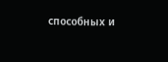способных и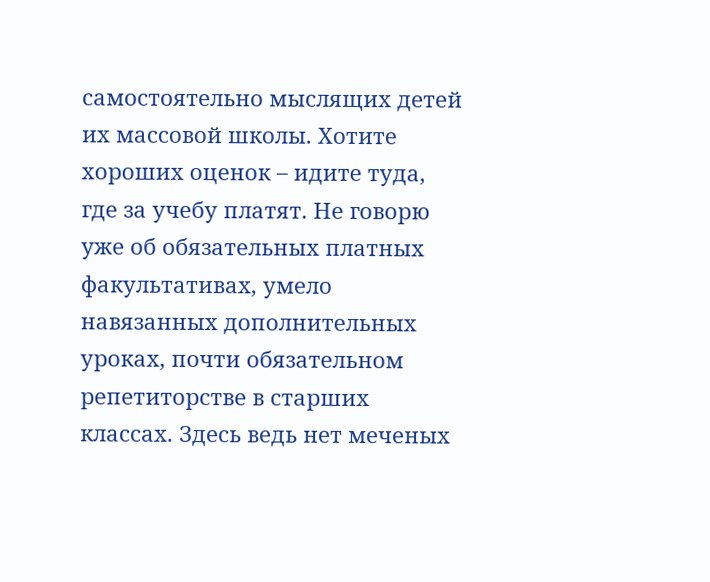самостоятельно мыслящих детей их массовой школы. Хотите хороших оценок – идите туда, где за учебу платят. Не говорю уже об обязательных платных факультативах, умело навязанных дополнительных уроках, почти обязательном репетиторстве в старших классах. Здесь ведь нет меченых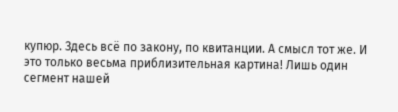купюр. Здесь всё по закону, по квитанции. А смысл тот же. И это только весьма приблизительная картина! Лишь один сегмент нашей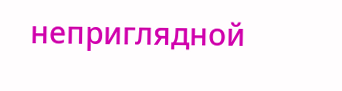неприглядной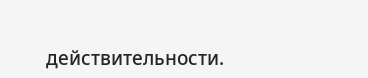действительности.